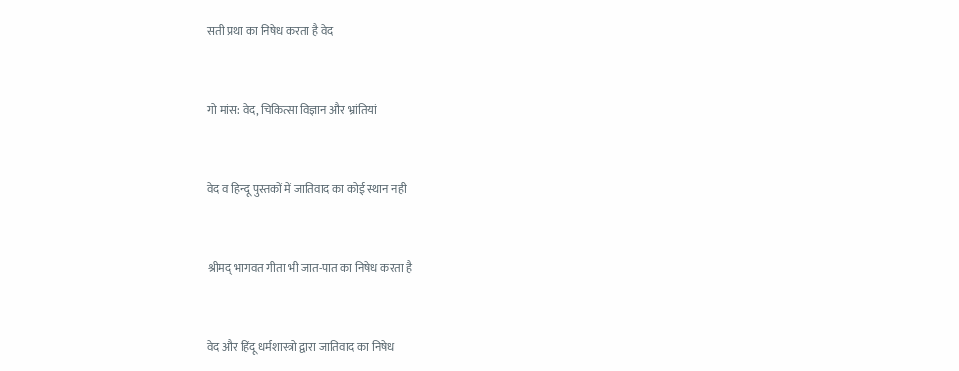सती प्रथा का निषेध करता है वेद


गो मांस: वेद, चिकित्सा विज्ञान और भ्रांतियां


वेद व हिन्दू पुस्तकों में जातिवाद का कोई स्थान नही


श्रीमद् भागवत गीता भी जात-पात का निषेध करता है


वेद और हिंदू धर्मशास्त्रो द्वारा जातिवाद का निषेध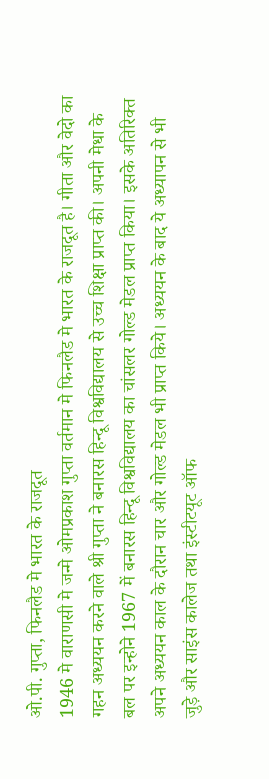ओ.पी. गुप्ता, फिनलैड मे भारत के राजदूत
1946 मे वाराणसी मे जन्मे ओमप्रकाश गुप्ता वर्तमान मे फिनलैड मे भारत के राजदूत है। गीता और वेदो का गहन अध्ययन करने वाले श्री गुप्ता ने बनारस हिन्दू विश्वविद्यालय से उच्च शिक्षा प्राप्त की। अपनी मेधा के बल पर इन्होने 1967 में बनारस हिन्दू विश्वविद्यालय का चांसलर गोल्ड मेडल प्राप्त किया। इसके अतिरिक्त अपने अध्ययन काल के दौरान चार और गोल्ड मेडल भी प्राप्त किये। अध्ययन के बाद ये अध्यापन से भी जुड़े और साइंस कालेज तथा इंस्टीटयूट ऑफ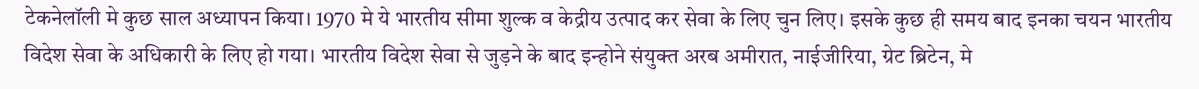टेकनेलॉली मे कुछ साल अध्यापन किया। 1970 मे ये भारतीय सीमा शुल्क व केद्रीय उत्पाद कर सेवा के लिए चुन लिए। इसके कुछ ही समय बाद इनका चयन भारतीय विदेश सेवा के अधिकारी के लिए हो गया। भारतीय विदेश सेवा से जुड़ने के बाद इन्होने संयुक्त अरब अमीरात, नाईजीरिया, ग्रेट ब्रिटेन, मे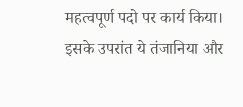महत्वपूर्ण पदो पर कार्य किया। इसके उपरांत ये तंजानिया और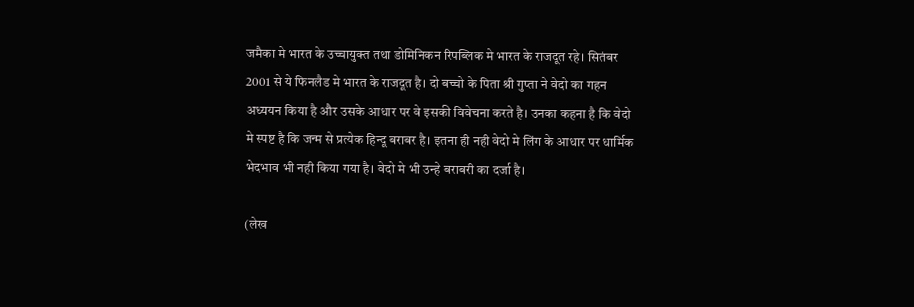जमैका मे भारत के उच्चायुक्त तथा डोमिनिकन रिपब्लिक मे भारत के राजदूत रहे। सितंबर 2001 से ये फिनलैड मे भारत के राजदूत है। दो बच्चो के पिता श्री गुप्ता ने वेदो का गहन अध्ययन किया है और उसके आधार पर वे इसकी विवेचना करते है। उनका कहना है कि वेदो मे स्पष्ट है कि जन्म से प्रत्येक हिन्दू बराबर है। इतना ही नही वेदो मे लिंग के आधार पर धार्मिक भेदभाव भी नही किया गया है। वेदो मे भी उन्हे बराबरी का दर्जा है।

(लेख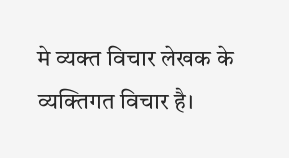मे व्यक्त विचार लेखक के व्यक्तिगत विचार है।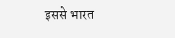इससे भारत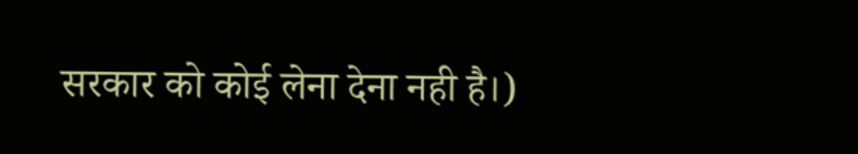सरकार को कोई लेना देना नही है।)